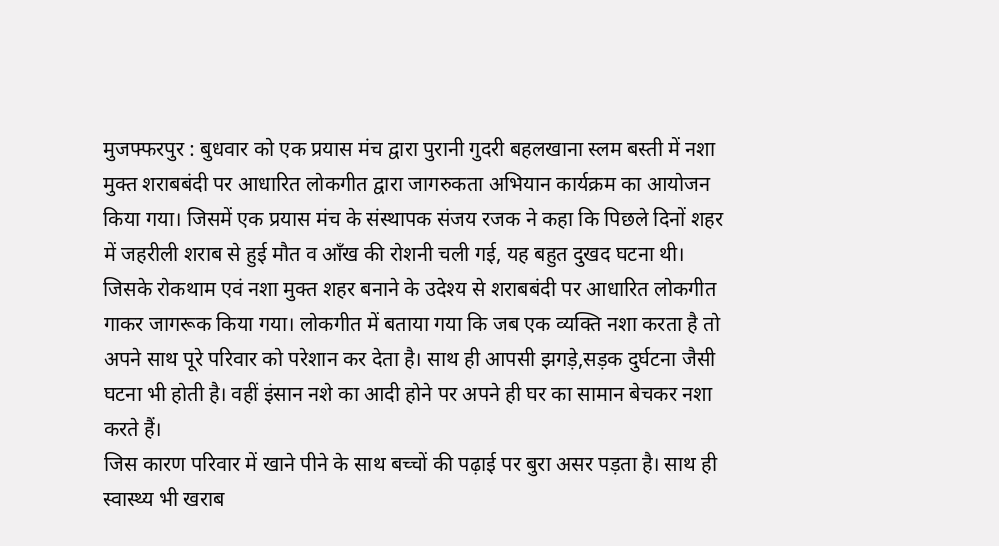मुजफ्फरपुर : बुधवार को एक प्रयास मंच द्वारा पुरानी गुदरी बहलखाना स्लम बस्ती में नशा मुक्त शराबबंदी पर आधारित लोकगीत द्वारा जागरुकता अभियान कार्यक्रम का आयोजन किया गया। जिसमें एक प्रयास मंच के संस्थापक संजय रजक ने कहा कि पिछले दिनों शहर में जहरीली शराब से हुई मौत व आँख की रोशनी चली गई, यह बहुत दुखद घटना थी।
जिसके रोकथाम एवं नशा मुक्त शहर बनाने के उदेश्य से शराबबंदी पर आधारित लोकगीत गाकर जागरूक किया गया। लोकगीत में बताया गया कि जब एक व्यक्ति नशा करता है तो अपने साथ पूरे परिवार को परेशान कर देता है। साथ ही आपसी झगड़े,सड़क दुर्घटना जैसी घटना भी होती है। वहीं इंसान नशे का आदी होने पर अपने ही घर का सामान बेचकर नशा करते हैं।
जिस कारण परिवार में खाने पीने के साथ बच्चों की पढ़ाई पर बुरा असर पड़ता है। साथ ही स्वास्थ्य भी खराब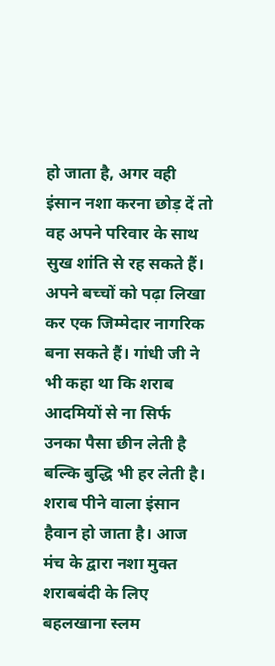हो जाता है, अगर वही इंसान नशा करना छोड़ दें तो वह अपने परिवार के साथ सुख शांति से रह सकते हैं। अपने बच्चों को पढ़ा लिखा कर एक जिम्मेदार नागरिक बना सकते हैं। गांधी जी ने भी कहा था कि शराब आदमियों से ना सिर्फ उनका पैसा छीन लेती है बल्कि बुद्धि भी हर लेती है। शराब पीने वाला इंसान हैवान हो जाता है। आज मंच के द्वारा नशा मुक्त शराबबंदी के लिए बहलखाना स्लम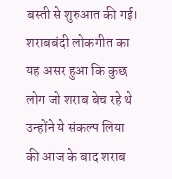बस्ती से शुरुआत की गई।
शराबबंदी लोकगीत का यह असर हुआ कि कुछ लोग जो शराब बेच रहे थे उन्होंने ये संकल्प लिया की आज के बाद शराब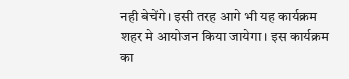नही बेचेंगे। इसी तरह आगे भी यह कार्यक्रम शहर मे आयोजन किया जायेगा। इस कार्यक्रम का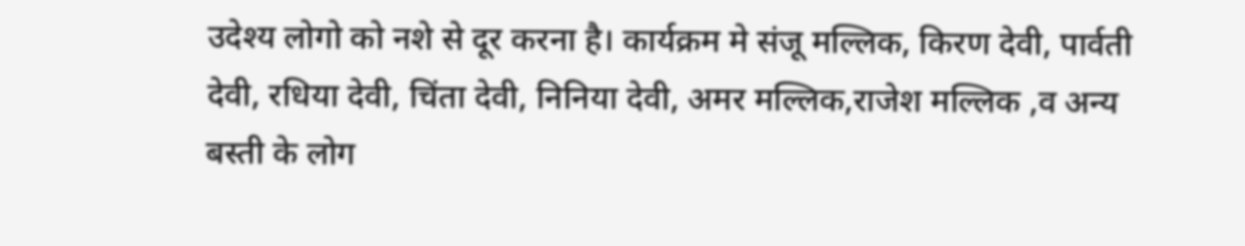उदेश्य लोगो को नशे से दूर करना है। कार्यक्रम मे संजू मल्लिक, किरण देवी, पार्वती देवी, रधिया देवी, चिंता देवी, निनिया देवी, अमर मल्लिक,राजेश मल्लिक ,व अन्य बस्ती के लोग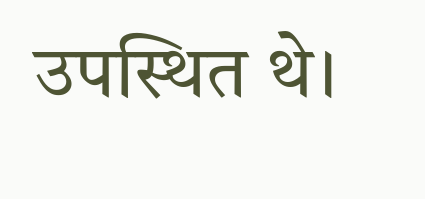उपस्थित थे।